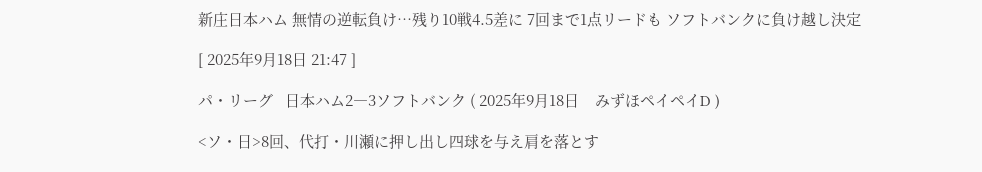新庄日本ハム 無情の逆転負け…残り10戦4.5差に 7回まで1点リードも ソフトバンクに負け越し決定

[ 2025年9月18日 21:47 ]

パ・リーグ   日本ハム2―3ソフトバンク ( 2025年9月18日    みずほペイペイD )

<ソ・日>8回、代打・川瀬に押し出し四球を与え肩を落とす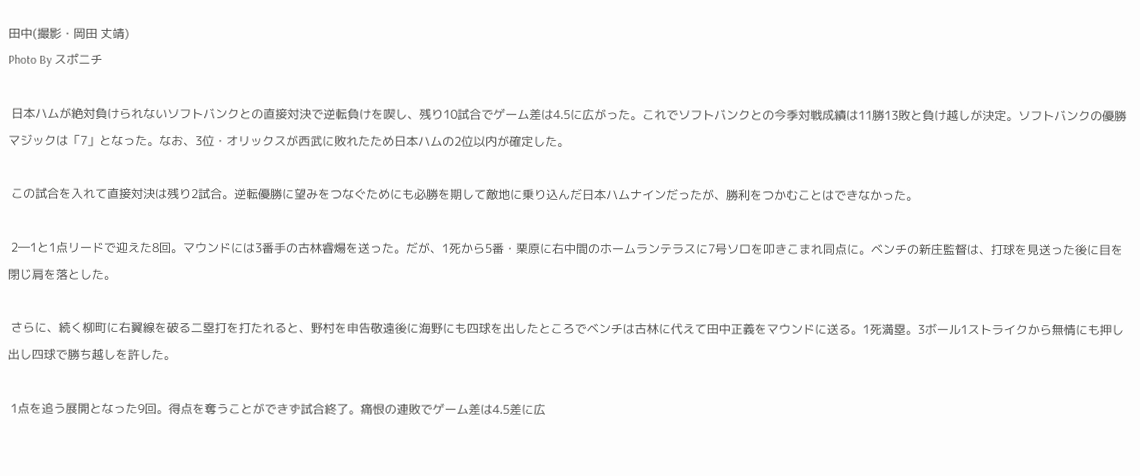田中(撮影・岡田 丈靖)
Photo By スポニチ

 日本ハムが絶対負けられないソフトバンクとの直接対決で逆転負けを喫し、残り10試合でゲーム差は4.5に広がった。これでソフトバンクとの今季対戦成績は11勝13敗と負け越しが決定。ソフトバンクの優勝マジックは「7」となった。なお、3位・オリックスが西武に敗れたため日本ハムの2位以内が確定した。

 この試合を入れて直接対決は残り2試合。逆転優勝に望みをつなぐためにも必勝を期して敵地に乗り込んだ日本ハムナインだったが、勝利をつかむことはできなかった。

 2―1と1点リードで迎えた8回。マウンドには3番手の古林睿煬を送った。だが、1死から5番・栗原に右中間のホームランテラスに7号ソロを叩きこまれ同点に。ベンチの新庄監督は、打球を見送った後に目を閉じ肩を落とした。

 さらに、続く柳町に右翼線を破る二塁打を打たれると、野村を申告敬遠後に海野にも四球を出したところでベンチは古林に代えて田中正義をマウンドに送る。1死満塁。3ボール1ストライクから無情にも押し出し四球で勝ち越しを許した。

 1点を追う展開となった9回。得点を奪うことができず試合終了。痛恨の連敗でゲーム差は4.5差に広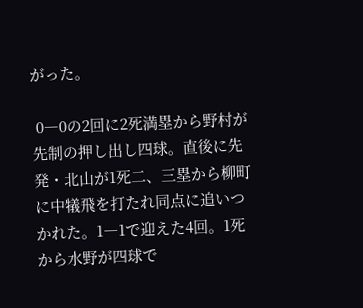がった。

 0―0の2回に2死満塁から野村が先制の押し出し四球。直後に先発・北山が1死二、三塁から柳町に中犠飛を打たれ同点に追いつかれた。1―1で迎えた4回。1死から水野が四球で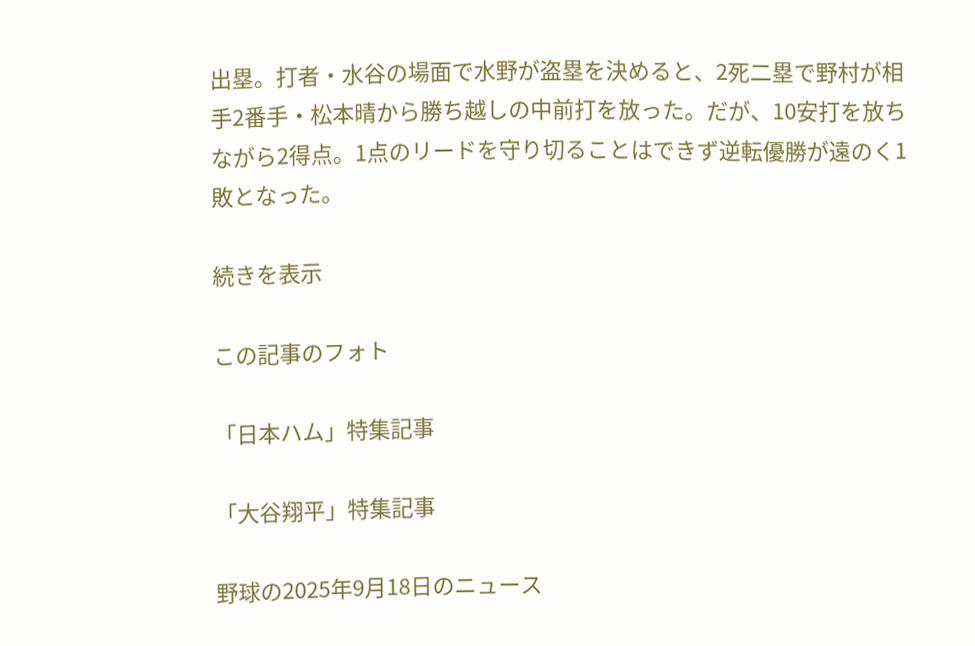出塁。打者・水谷の場面で水野が盗塁を決めると、2死二塁で野村が相手2番手・松本晴から勝ち越しの中前打を放った。だが、10安打を放ちながら2得点。1点のリードを守り切ることはできず逆転優勝が遠のく1敗となった。

続きを表示

この記事のフォト

「日本ハム」特集記事

「大谷翔平」特集記事

野球の2025年9月18日のニュース